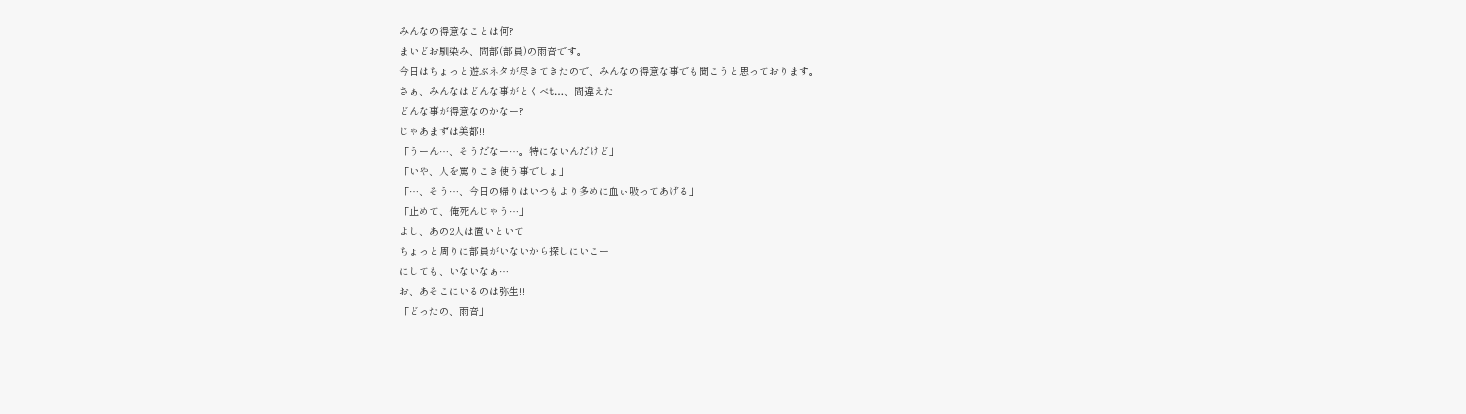みんなの得意なことは何?
まいどお馴染み、問部(部員)の雨音です。
今日はちょっと遊ぶネタが尽きてきたので、みんなの得意な事でも聞こうと思っております。
さぁ、みんなはどんな事がとくべt…、間違えた
どんな事が得意なのかなー?
じゃあまずは美都!!
「うーん…、そうだなー…。特にないんだけど」
「いや、人を罵りこき使う事でしょ」
「…、そう…、今日の帰りはいつもより多めに血ぃ吸ってあげる」
「止めて、俺死んじゃう…」
よし、あの2人は置いといて
ちょっと周りに部員がいないから探しにいこー
にしても、いないなぁ…
お、あそこにいるのは弥生!!
「どったの、雨音」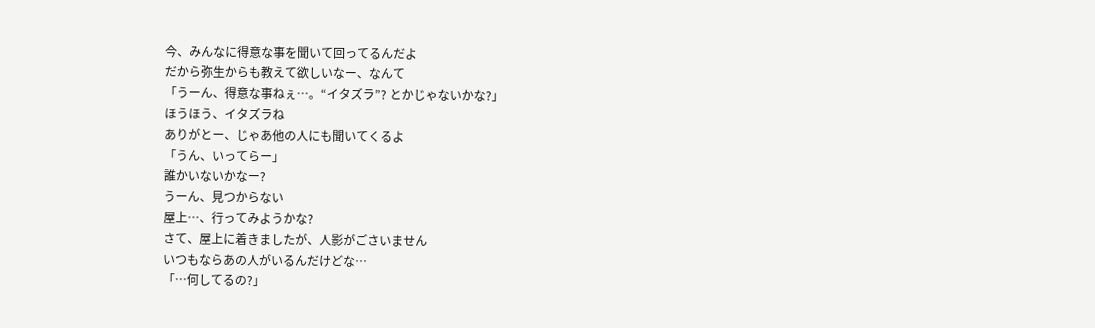今、みんなに得意な事を聞いて回ってるんだよ
だから弥生からも教えて欲しいなー、なんて
「うーん、得意な事ねぇ…。“イタズラ”? とかじゃないかな?」
ほうほう、イタズラね
ありがとー、じゃあ他の人にも聞いてくるよ
「うん、いってらー」
誰かいないかなー?
うーん、見つからない
屋上…、行ってみようかな?
さて、屋上に着きましたが、人影がごさいません
いつもならあの人がいるんだけどな…
「…何してるの?」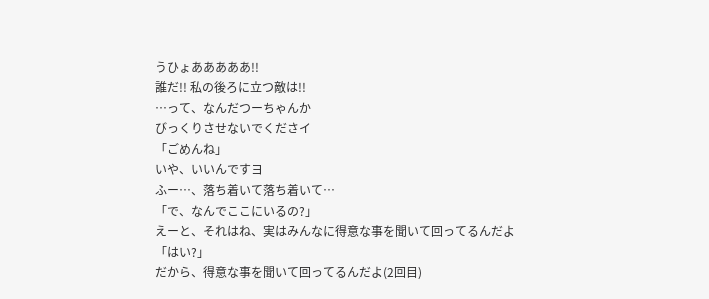うひょあああああ!!
誰だ!! 私の後ろに立つ敵は!!
…って、なんだつーちゃんか
びっくりさせないでくださイ
「ごめんね」
いや、いいんですヨ
ふー…、落ち着いて落ち着いて…
「で、なんでここにいるの?」
えーと、それはね、実はみんなに得意な事を聞いて回ってるんだよ
「はい?」
だから、得意な事を聞いて回ってるんだよ(2回目)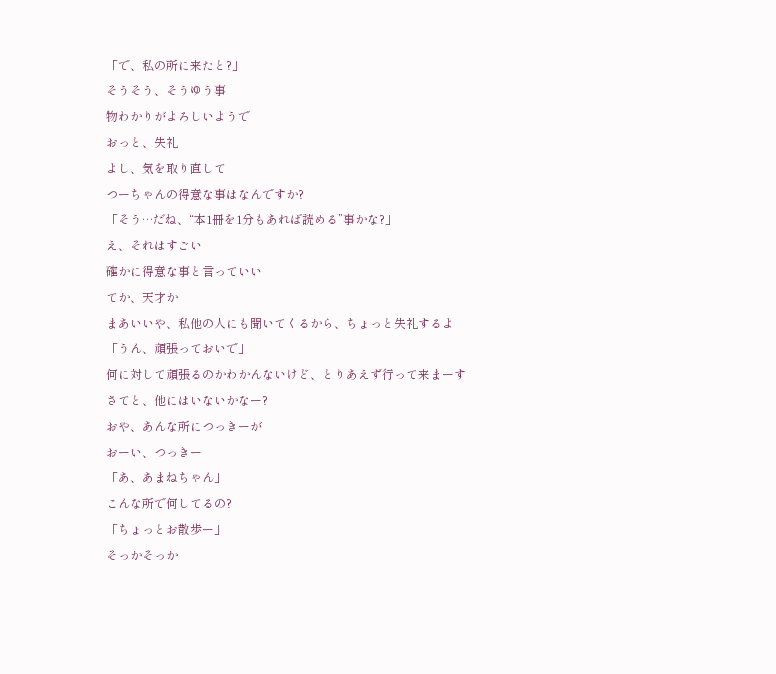「で、私の所に来たと?」
そうそう、そうゆう事
物わかりがよろしいようで
おっと、失礼
よし、気を取り直して
つーちゃんの得意な事はなんですか?
「そう…だね、“本1冊を1分もあれば読める”事かな?」
え、それはすごい
確かに得意な事と言っていい
てか、天才か
まあいいや、私他の人にも聞いてくるから、ちょっと失礼するよ
「うん、頑張っておいで」
何に対して頑張るのかわかんないけど、とりあえず行って来まーす
さてと、他にはいないかなー?
おや、あんな所につっきーが
おーい、つっきー
「あ、あまねちゃん」
こんな所で何してるの?
「ちょっとお散歩ー」
そっかそっか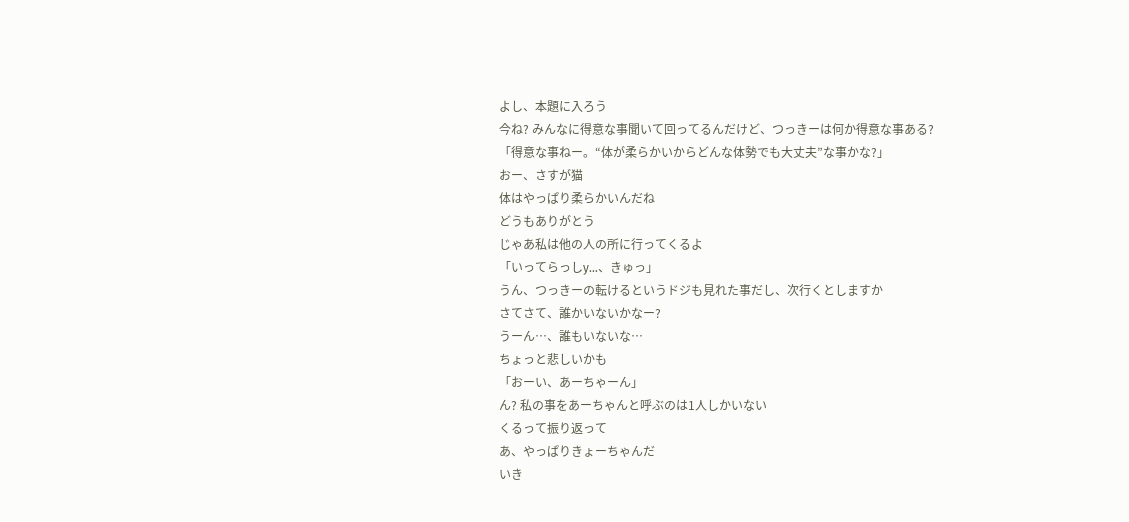よし、本題に入ろう
今ね? みんなに得意な事聞いて回ってるんだけど、つっきーは何か得意な事ある?
「得意な事ねー。“体が柔らかいからどんな体勢でも大丈夫”な事かな?」
おー、さすが猫
体はやっぱり柔らかいんだね
どうもありがとう
じゃあ私は他の人の所に行ってくるよ
「いってらっしy…、きゅっ」
うん、つっきーの転けるというドジも見れた事だし、次行くとしますか
さてさて、誰かいないかなー?
うーん…、誰もいないな…
ちょっと悲しいかも
「おーい、あーちゃーん」
ん? 私の事をあーちゃんと呼ぶのは1人しかいない
くるって振り返って
あ、やっぱりきょーちゃんだ
いき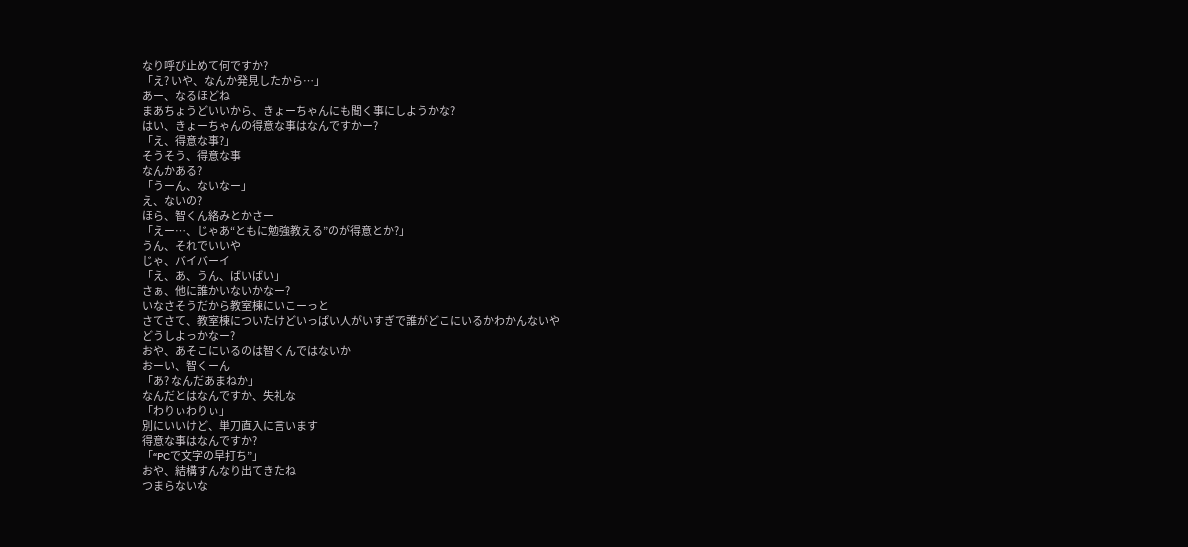なり呼び止めて何ですか?
「え? いや、なんか発見したから…」
あー、なるほどね
まあちょうどいいから、きょーちゃんにも聞く事にしようかな?
はい、きょーちゃんの得意な事はなんですかー?
「え、得意な事?」
そうそう、得意な事
なんかある?
「うーん、ないなー」
え、ないの?
ほら、智くん絡みとかさー
「えー…、じゃあ“ともに勉強教える”のが得意とか?」
うん、それでいいや
じゃ、バイバーイ
「え、あ、うん、ばいばい」
さぁ、他に誰かいないかなー?
いなさそうだから教室棟にいこーっと
さてさて、教室棟についたけどいっぱい人がいすぎで誰がどこにいるかわかんないや
どうしよっかなー?
おや、あそこにいるのは智くんではないか
おーい、智くーん
「あ? なんだあまねか」
なんだとはなんですか、失礼な
「わりぃわりぃ」
別にいいけど、単刀直入に言います
得意な事はなんですか?
「“PCで文字の早打ち”」
おや、結構すんなり出てきたね
つまらないな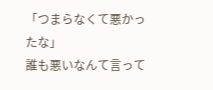「つまらなくて悪かったな」
誰も悪いなんて言って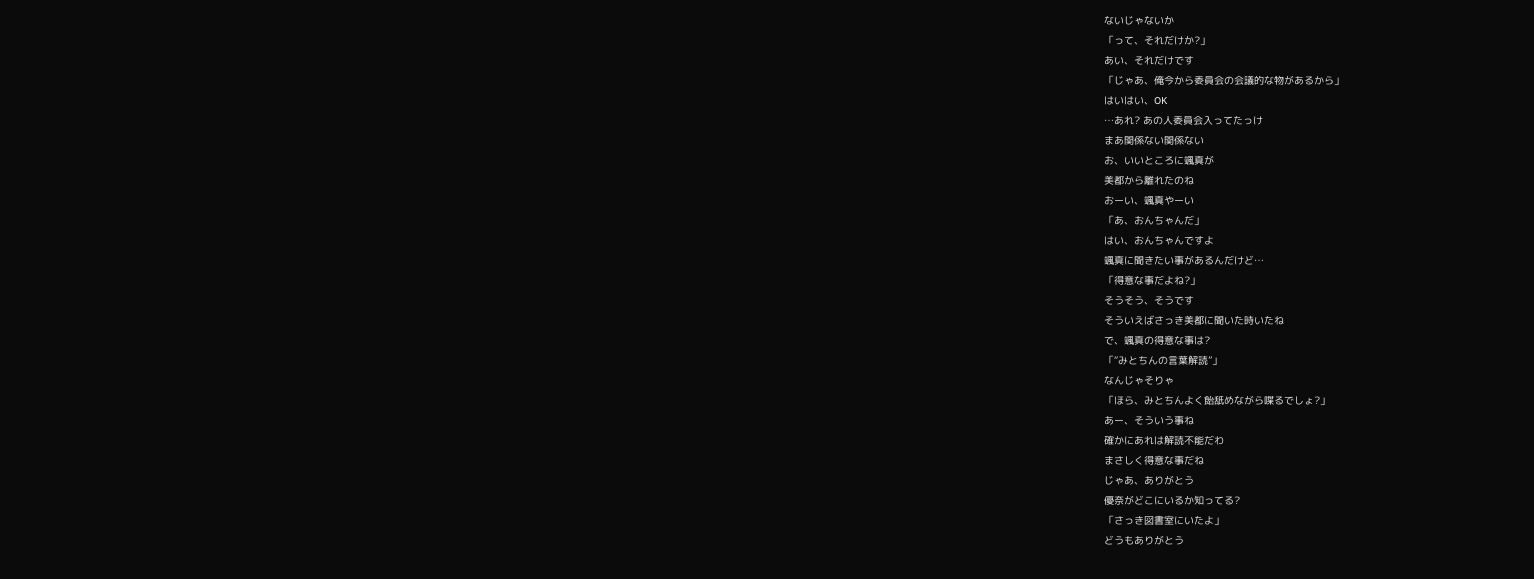ないじゃないか
「って、それだけか?」
あい、それだけです
「じゃあ、俺今から委員会の会議的な物があるから」
はいはい、OK
…あれ? あの人委員会入ってたっけ
まあ関係ない関係ない
お、いいところに颯真が
美都から離れたのね
おーい、颯真やーい
「あ、おんちゃんだ」
はい、おんちゃんですよ
颯真に聞きたい事があるんだけど…
「得意な事だよね?」
そうそう、そうです
そういえばさっき美都に聞いた時いたね
で、颯真の得意な事は?
「“みとちんの言葉解読”」
なんじゃそりゃ
「ほら、みとちんよく飴舐めながら喋るでしょ?」
あー、そういう事ね
確かにあれは解読不能だわ
まさしく得意な事だね
じゃあ、ありがとう
優奈がどこにいるか知ってる?
「さっき図書室にいたよ」
どうもありがとう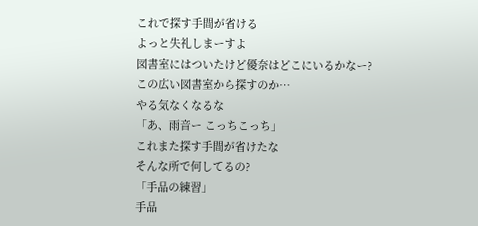これで探す手間が省ける
よっと失礼しまーすよ
図書室にはついたけど優奈はどこにいるかなー?
この広い図書室から探すのか…
やる気なくなるな
「あ、雨音ー こっちこっち」
これまた探す手間が省けたな
そんな所で何してるの?
「手品の練習」
手品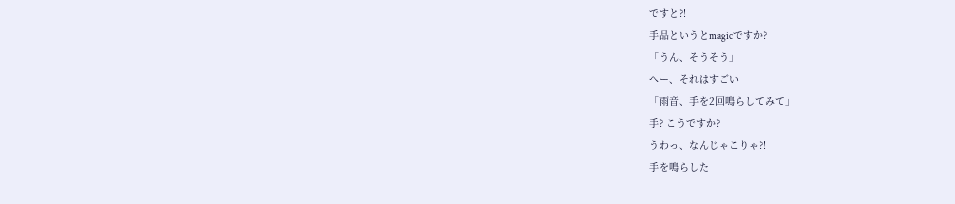ですと?!
手品というとmagicですか?
「うん、そうそう」
へー、それはすごい
「雨音、手を2回鳴らしてみて」
手? こうですか?
うわっ、なんじゃこりゃ?!
手を鳴らした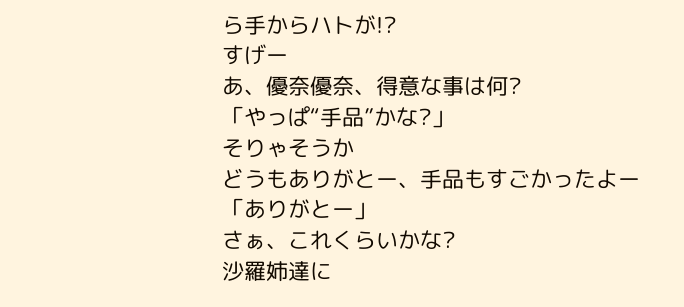ら手からハトが!?
すげー
あ、優奈優奈、得意な事は何?
「やっぱ“手品”かな?」
そりゃそうか
どうもありがとー、手品もすごかったよー
「ありがとー」
さぁ、これくらいかな?
沙羅姉達に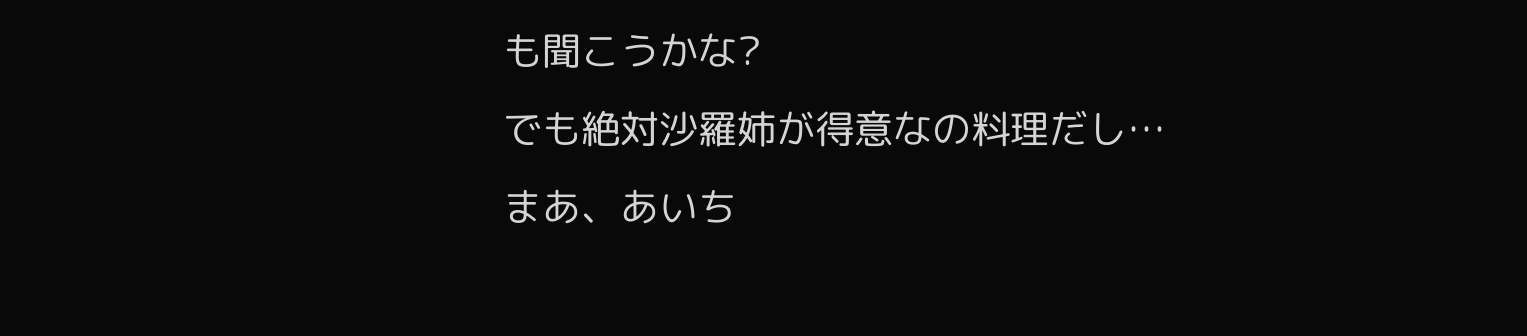も聞こうかな?
でも絶対沙羅姉が得意なの料理だし…
まあ、あいち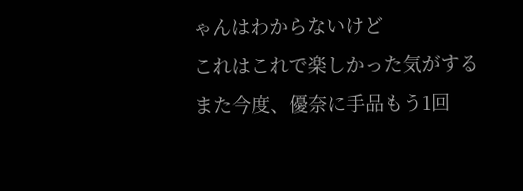ゃんはわからないけど
これはこれで楽しかった気がする
また今度、優奈に手品もう1回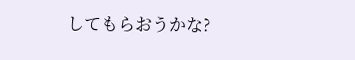してもらおうかな?